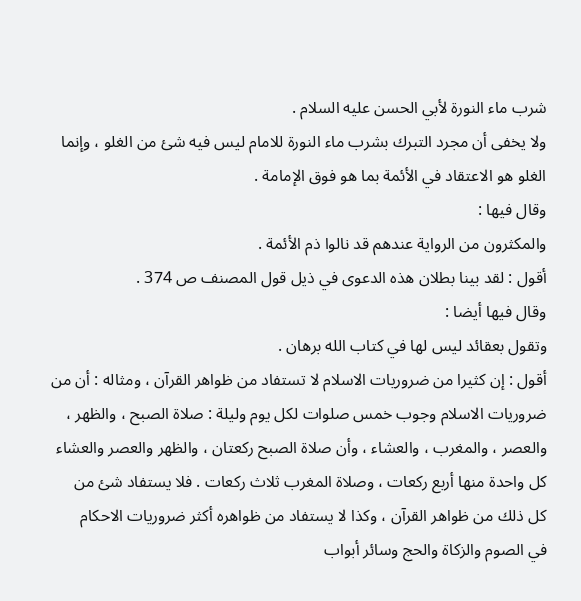شرب ماء النورة لأبي الحسن عليه السلام .
ولا يخفى أن مجرد التبرك بشرب ماء النورة للامام ليس فيه شئ من الغلو ، وإنما
الغلو هو الاعتقاد في الأئمة بما هو فوق الإمامة .
وقال فيها :
والمكثرون من الرواية عندهم قد نالوا ذم الأئمة .
أقول : لقد بينا بطلان هذه الدعوى في ذيل قول المصنف ص 374 .
وقال فيها أيضا :
وتقول بعقائد ليس لها في كتاب الله برهان .
أقول : إن كثيرا من ضروريات الاسلام لا تستفاد من ظواهر القرآن ، ومثاله : أن من
ضروريات الاسلام وجوب خمس صلوات لكل يوم وليلة : صلاة الصبح ، والظهر ،
والعصر ، والمغرب ، والعشاء ، وأن صلاة الصبح ركعتان ، والظهر والعصر والعشاء
كل واحدة منها أربع ركعات ، وصلاة المغرب ثلاث ركعات . فلا يستفاد شئ من
كل ذلك من ظواهر القرآن ، وكذا لا يستفاد من ظواهره أكثر ضروريات الاحكام
في الصوم والزكاة والحج وسائر أبواب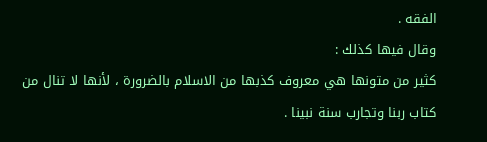الفقه .
وقال فيها كذلك :
كثير من متونها هي معروف كذبها من الاسلام بالضرورة ، لأنها لا تنال من
كتاب ربنا وتجارب سنة نبينا .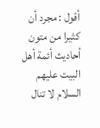أقول : مجرد أن كثيرا من متون أحاديث أئمة أهل البيت عليهم السلام لا تنال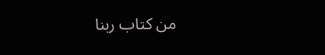من كتاب ربنا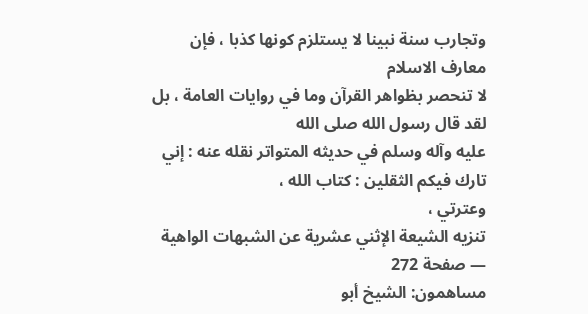وتجارب سنة نبينا لا يستلزم كونها كذبا ، فإن معارف الاسلام
لا تنحصر بظواهر القرآن وما في روايات العامة ، بل لقد قال رسول الله صلى الله
عليه وآله وسلم في حديثه المتواتر نقله عنه : إني تارك فيكم الثقلين : كتاب الله ،
وعترتي ،
تنزيه الشيعة الإثني عشرية عن الشبهات الواهية — صفحة 272
مساهمون: الشيخ أبو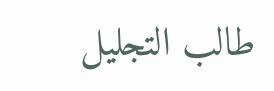طالب التجليل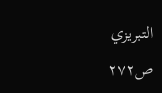التبريزي
ص٢٧٢